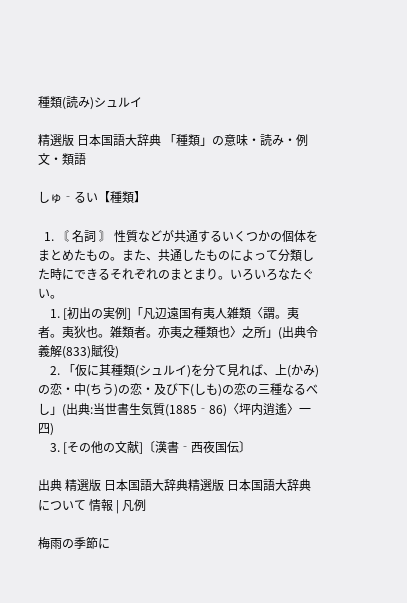種類(読み)シュルイ

精選版 日本国語大辞典 「種類」の意味・読み・例文・類語

しゅ‐るい【種類】

  1. 〘 名詞 〙 性質などが共通するいくつかの個体をまとめたもの。また、共通したものによって分類した時にできるそれぞれのまとまり。いろいろなたぐい。
    1. [初出の実例]「凡辺遠国有夷人雑類〈謂。夷者。夷狄也。雑類者。亦夷之種類也〉之所」(出典令義解(833)賦役)
    2. 「仮に其種類(シュルイ)を分て見れば、上(かみ)の恋・中(ちう)の恋・及び下(しも)の恋の三種なるべし」(出典:当世書生気質(1885‐86)〈坪内逍遙〉一四)
    3. [その他の文献]〔漢書‐西夜国伝〕

出典 精選版 日本国語大辞典精選版 日本国語大辞典について 情報 | 凡例

梅雨の季節に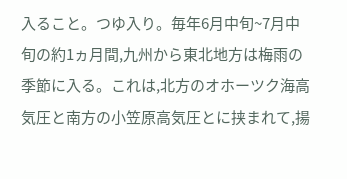入ること。つゆ入り。毎年6月中旬~7月中旬の約1ヵ月間,九州から東北地方は梅雨の季節に入る。これは,北方のオホーツク海高気圧と南方の小笠原高気圧とに挟まれて,揚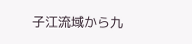子江流域から九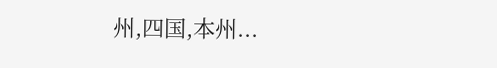州,四国,本州...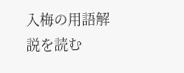入梅の用語解説を読む